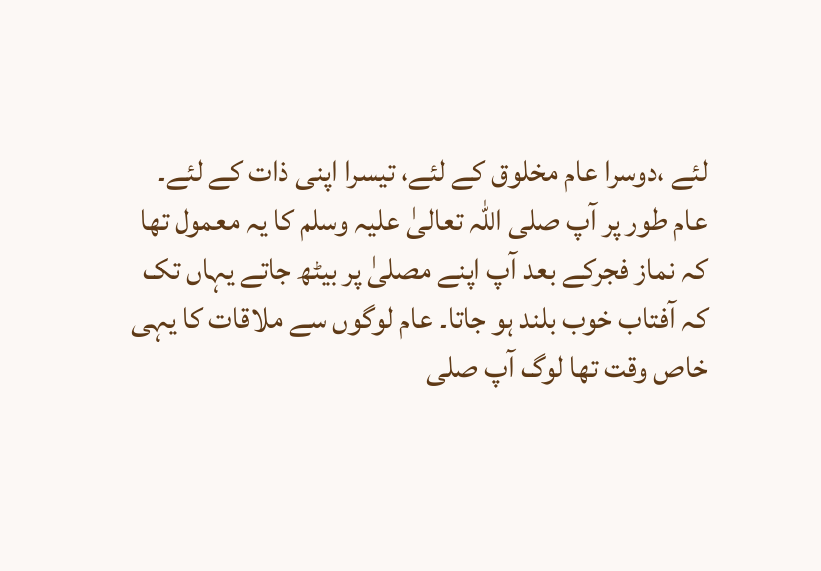لئے ،دوسرا عام مخلوق کے لئے، تیسرا اپنی ذات کے لئے۔
عام طور پر آپ صلی اللہ تعالیٰ علیہ وسلم کا یہ معمول تھا کہ نماز فجرکے بعد آپ اپنے مصلیٰ پر بیٹھ جاتے یہاں تک کہ آفتاب خوب بلند ہو جاتا۔ عام لوگوں سے ملاقات کا یہی خاص وقت تھا لوگ آپ صلی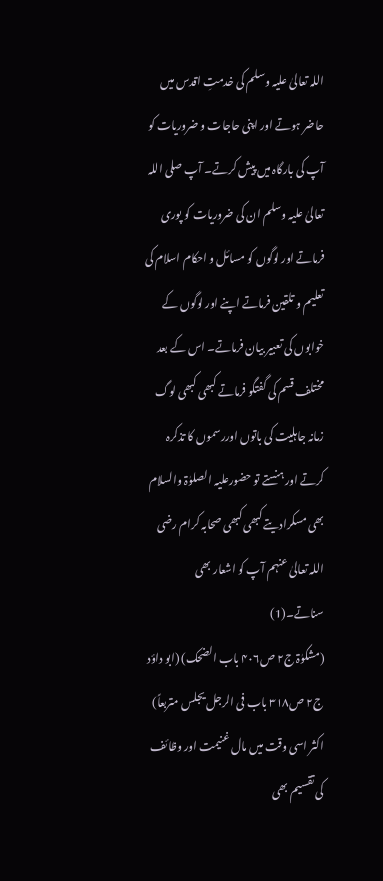اللہ تعالیٰ علیہ وسلم کی خدمتِ اقدس میں حاضر ہوتے اور اپنی حاجات و ضروریات کو آپ کی بارگاہ میں پیش کرتے۔ آپ صلی اللہ تعالیٰ علیہ وسلم ان کی ضروریات کو پوری فرماتے اور لوگوں کو مسائل و احکام اسلام کی تعلیم و تلقین فرماتے اپنے اور لوگوں کے خوابوں کی تعبیر بیان فرماتے۔ اس کے بعد مختلف قسم کی گفتگو فرماتے کبھی کبھی لوگ زمانہ جاہلیت کی باتوں اوررسموں کا تذکرہ کرتے اور ہنستے تو حضورعلیہ الصلوٰۃ والسلام بھی مسکرادیتے کبھی کبھی صحابہ کرام رضی اللہ تعالیٰ عنہم آپ کو اشعار بھی سناتے۔(1)
(مشکوٰۃ ج۲ ص۴۰۶ باب الضحک) (ابو داؤد ج۲ ص۳۱۸ باب فی الرجل یجلس متربعاً)
اکثر اسی وقت میں مال غنیمت اور وظائف کی تقسیم بھی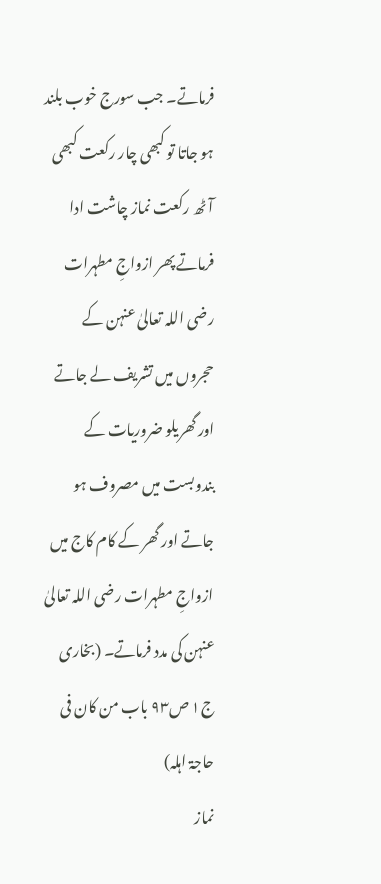فرماتے۔ جب سورج خوب بلند ہو جاتا تو کبھی چار رکعت کبھی آٹھ رکعت نماز چاشت ادا فرماتے پھر ازواجِ مطہرات رضی اللہ تعالیٰ عنہن کے حجروں میں تشریف لے جاتے اور گھریلو ضروریات کے بندوبست میں مصروف ہو جاتے اور گھر کے کام کاج میں ازواجِ مطہرات رضی اللہ تعالیٰ عنہن کی مدد فرماتے۔ (بخاری ج۱ ص۹۳ باب من کان فی حاجۃ اہلہ)
نماز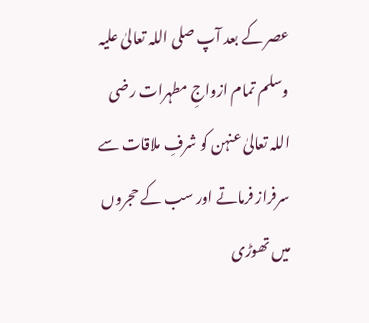عصر کے بعد آپ صلی اللہ تعالیٰ علیہ وسلم تمام ازواجِ مطہرات رضی اللہ تعالیٰ عنہن کو شرفِ ملاقات سے سرفراز فرماتے اور سب کے حجروں میں تھوڑی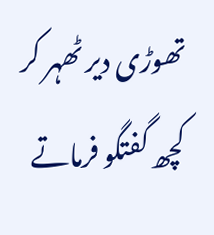تھوڑی دیر ٹھہر کر کچھ گفتگو فرماتے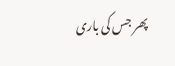پھر جس کی باری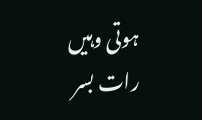ہوتی وہیں رات بسر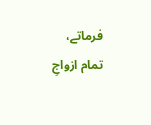فرماتے، تمام ازواجِ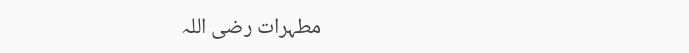مطہرات رضی اللہ